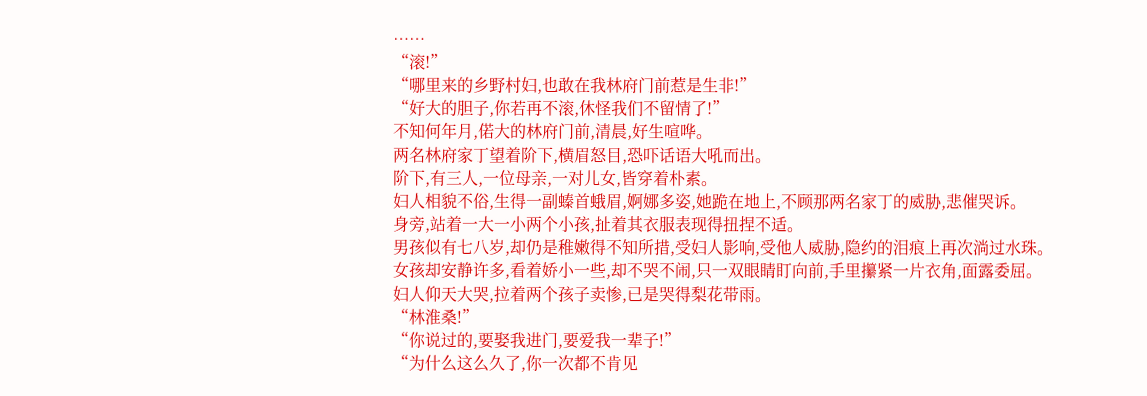……
“滚!”
“哪里来的乡野村妇,也敢在我林府门前惹是生非!”
“好大的胆子,你若再不滚,休怪我们不留情了!”
不知何年月,偌大的林府门前,清晨,好生喧哗。
两名林府家丁望着阶下,横眉怒目,恐吓话语大吼而出。
阶下,有三人,一位母亲,一对儿女,皆穿着朴素。
妇人相貌不俗,生得一副螓首蛾眉,婀娜多姿,她跪在地上,不顾那两名家丁的威胁,悲催哭诉。
身旁,站着一大一小两个小孩,扯着其衣服表现得扭捏不适。
男孩似有七八岁,却仍是稚嫩得不知所措,受妇人影响,受他人威胁,隐约的泪痕上再次淌过水珠。
女孩却安静许多,看着娇小一些,却不哭不闹,只一双眼睛盯向前,手里攥紧一片衣角,面露委屈。
妇人仰天大哭,拉着两个孩子卖惨,已是哭得梨花带雨。
“林淮桑!”
“你说过的,要娶我进门,要爱我一辈子!”
“为什么这么久了,你一次都不肯见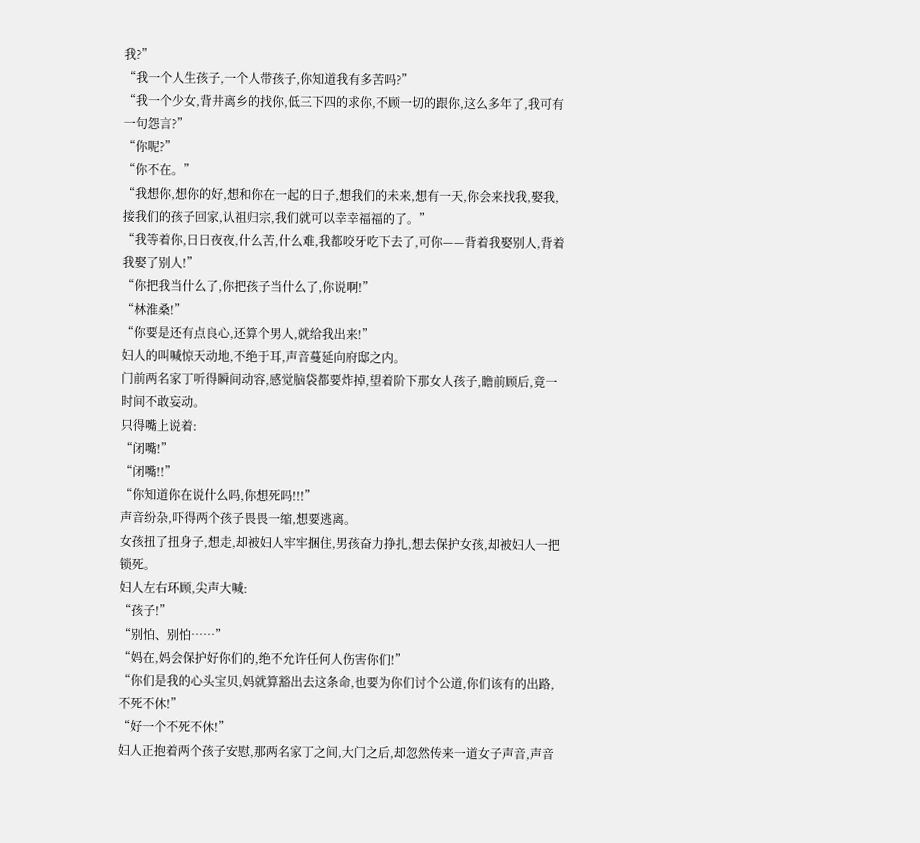我?”
“我一个人生孩子,一个人带孩子,你知道我有多苦吗?”
“我一个少女,背井离乡的找你,低三下四的求你,不顾一切的跟你,这么多年了,我可有一句怨言?”
“你呢?”
“你不在。”
“我想你,想你的好,想和你在一起的日子,想我们的未来,想有一天,你会来找我,娶我,接我们的孩子回家,认祖归宗,我们就可以幸幸福福的了。”
“我等着你,日日夜夜,什么苦,什么难,我都咬牙吃下去了,可你——背着我娶别人,背着我娶了别人!”
“你把我当什么了,你把孩子当什么了,你说啊!”
“林淮桑!”
“你要是还有点良心,还算个男人,就给我出来!”
妇人的叫喊惊天动地,不绝于耳,声音蔓延向府邸之内。
门前两名家丁听得瞬间动容,感觉脑袋都要炸掉,望着阶下那女人孩子,瞻前顾后,竟一时间不敢妄动。
只得嘴上说着:
“闭嘴!”
“闭嘴!!”
“你知道你在说什么吗,你想死吗!!!”
声音纷杂,吓得两个孩子畏畏一缩,想要逃离。
女孩扭了扭身子,想走,却被妇人牢牢捆住,男孩奋力挣扎,想去保护女孩,却被妇人一把锁死。
妇人左右环顾,尖声大喊:
“孩子!”
“别怕、别怕……”
“妈在,妈会保护好你们的,绝不允许任何人伤害你们!”
“你们是我的心头宝贝,妈就算豁出去这条命,也要为你们讨个公道,你们该有的出路,不死不休!”
“好一个不死不休!”
妇人正抱着两个孩子安慰,那两名家丁之间,大门之后,却忽然传来一道女子声音,声音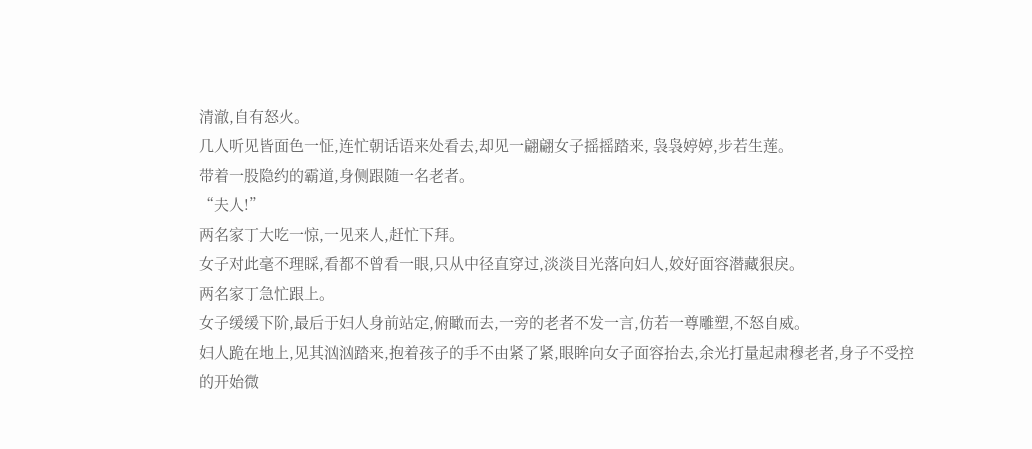清澈,自有怒火。
几人听见皆面色一怔,连忙朝话语来处看去,却见一翩翩女子摇摇踏来, 袅袅婷婷,步若生莲。
带着一股隐约的霸道,身侧跟随一名老者。
“夫人!”
两名家丁大吃一惊,一见来人,赶忙下拜。
女子对此毫不理睬,看都不曾看一眼,只从中径直穿过,淡淡目光落向妇人,姣好面容潜藏狠戾。
两名家丁急忙跟上。
女子缓缓下阶,最后于妇人身前站定,俯瞰而去,一旁的老者不发一言,仿若一尊雕塑,不怒自威。
妇人跪在地上,见其汹汹踏来,抱着孩子的手不由紧了紧,眼眸向女子面容抬去,余光打量起肃穆老者,身子不受控的开始微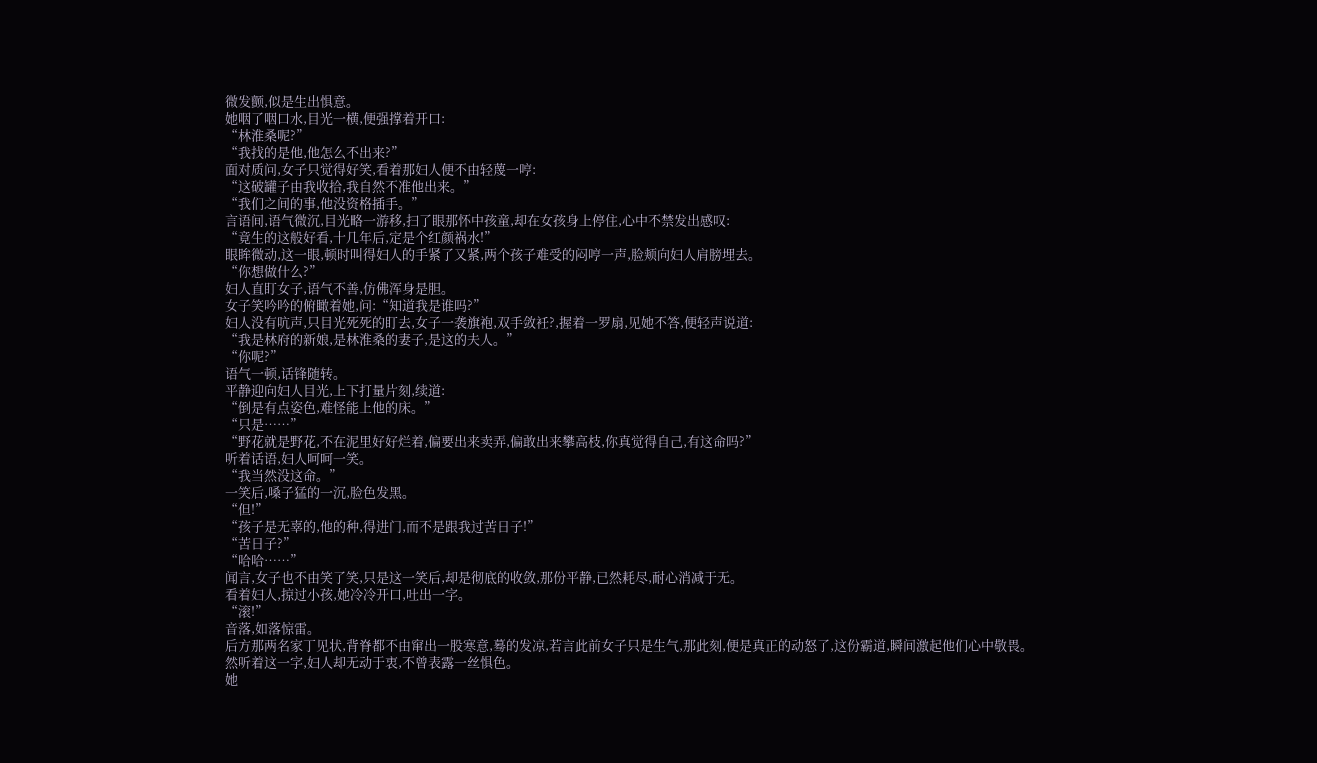微发颤,似是生出惧意。
她咽了咽口水,目光一横,便强撑着开口:
“林淮桑呢?”
“我找的是他,他怎么不出来?”
面对质问,女子只觉得好笑,看着那妇人便不由轻蔑一哼:
“这破罐子由我收拾,我自然不准他出来。”
“我们之间的事,他没资格插手。”
言语间,语气微沉,目光略一游移,扫了眼那怀中孩童,却在女孩身上停住,心中不禁发出感叹:
“竟生的这般好看,十几年后,定是个红颜祸水!”
眼眸微动,这一眼,顿时叫得妇人的手紧了又紧,两个孩子难受的闷哼一声,脸颊向妇人肩膀埋去。
“你想做什么?”
妇人直盯女子,语气不善,仿佛浑身是胆。
女子笑吟吟的俯瞰着她,问:“知道我是谁吗?”
妇人没有吭声,只目光死死的盯去,女子一袭旗袍,双手敛衽?,握着一罗扇,见她不答,便轻声说道:
“我是林府的新娘,是林淮桑的妻子,是这的夫人。”
“你呢?”
语气一顿,话锋随转。
平静迎向妇人目光,上下打量片刻,续道:
“倒是有点姿色,难怪能上他的床。”
“只是……”
“野花就是野花,不在泥里好好烂着,偏要出来卖弄,偏敢出来攀高枝,你真觉得自己,有这命吗?”
听着话语,妇人呵呵一笑。
“我当然没这命。”
一笑后,嗓子猛的一沉,脸色发黑。
“但!”
“孩子是无辜的,他的种,得进门,而不是跟我过苦日子!”
“苦日子?”
“哈哈……”
闻言,女子也不由笑了笑,只是这一笑后,却是彻底的收敛,那份平静,已然耗尽,耐心消减于无。
看着妇人,掠过小孩,她冷冷开口,吐出一字。
“滚!”
音落,如落惊雷。
后方那两名家丁见状,背脊都不由窜出一股寒意,蓦的发凉,若言此前女子只是生气,那此刻,便是真正的动怒了,这份霸道,瞬间激起他们心中敬畏。
然听着这一字,妇人却无动于衷,不曾表露一丝惧色。
她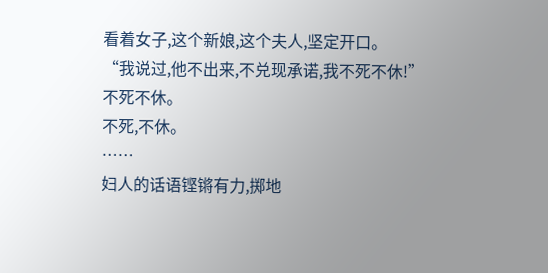看着女子,这个新娘,这个夫人,坚定开口。
“我说过,他不出来,不兑现承诺,我不死不休!”
不死不休。
不死,不休。
……
妇人的话语铿锵有力,掷地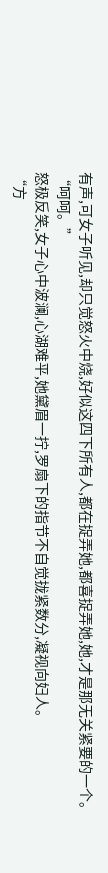有声,可女子听见,却只觉怒火中烧,好似这四下所有人,都在捉弄她,都喜捉弄她,她,才是那无关紧要的一个。
“呵呵。”
怒极反笑,女子心中波澜,心湖难平,她黛眉一拧,罗扇下的指节不自觉拢紧数分,凝视向妇人。
“方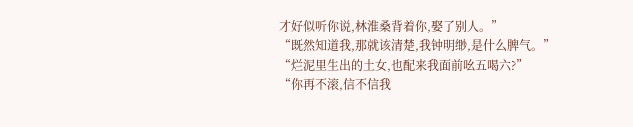才好似听你说,林淮桑背着你,娶了别人。”
“既然知道我,那就该清楚,我钟明缈,是什么脾气。”
“烂泥里生出的土女,也配来我面前吆五喝六?”
“你再不滚,信不信我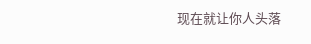现在就让你人头落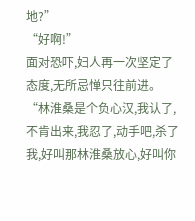地?”
“好啊!”
面对恐吓,妇人再一次坚定了态度,无所忌惮只往前进。
“林淮桑是个负心汉,我认了,不肯出来,我忍了,动手吧,杀了我,好叫那林淮桑放心,好叫你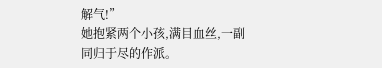解气!”
她抱紧两个小孩,满目血丝,一副同归于尽的作派。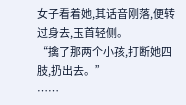女子看着她,其话音刚落,便转过身去,玉首轻侧。
“擒了那两个小孩,打断她四肢,扔出去。”
……